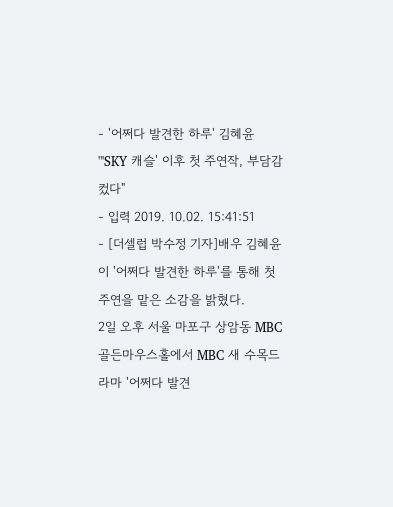- '어쩌다 발견한 하루' 김혜윤 "'SKY 캐슬' 이후 첫 주연작, 부담감 컸다"
- 입력 2019. 10.02. 15:41:51
- [더셀럽 박수정 기자]배우 김혜윤이 '어쩌다 발견한 하루'를 통해 첫 주연을 맡은 소감을 밝혔다.
2일 오후 서울 마포구 상암동 MBC 골든마우스홀에서 MBC 새 수목드라마 '어쩌다 발견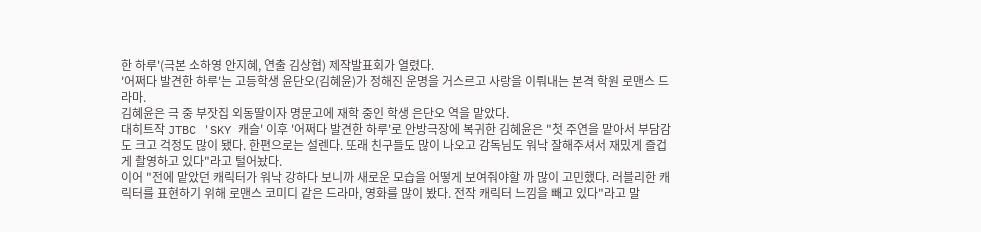한 하루'(극본 소하영 안지혜, 연출 김상협) 제작발표회가 열렸다.
'어쩌다 발견한 하루'는 고등학생 윤단오(김혜윤)가 정해진 운명을 거스르고 사랑을 이뤄내는 본격 학원 로맨스 드라마.
김혜윤은 극 중 부잣집 외동딸이자 명문고에 재학 중인 학생 은단오 역을 맡았다.
대히트작 JTBC 'SKY 캐슬' 이후 '어쩌다 발견한 하루'로 안방극장에 복귀한 김혜윤은 "첫 주연을 맡아서 부담감도 크고 걱정도 많이 됐다. 한편으로는 설렌다. 또래 친구들도 많이 나오고 감독님도 워낙 잘해주셔서 재밌게 즐겁게 촬영하고 있다"라고 털어놨다.
이어 "전에 맡았던 캐릭터가 워낙 강하다 보니까 새로운 모습을 어떻게 보여줘야할 까 많이 고민했다. 러블리한 캐릭터를 표현하기 위해 로맨스 코미디 같은 드라마, 영화를 많이 봤다. 전작 캐릭터 느낌을 빼고 있다"라고 말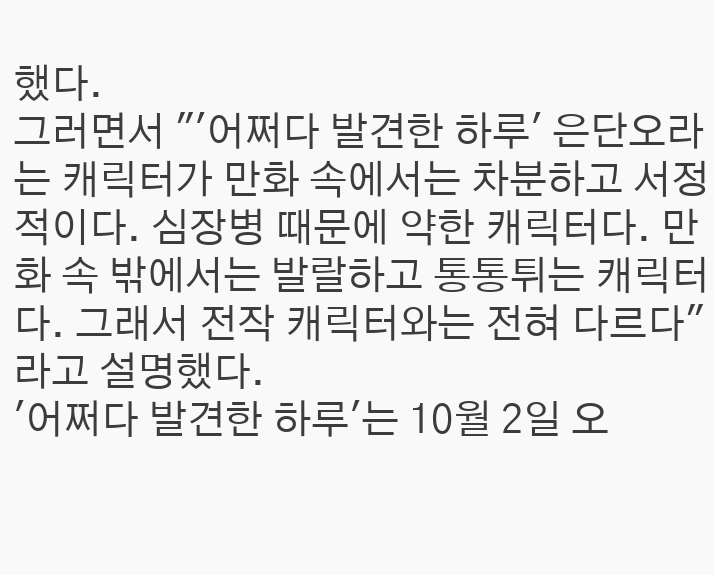했다.
그러면서 "'어쩌다 발견한 하루' 은단오라는 캐릭터가 만화 속에서는 차분하고 서정적이다. 심장병 때문에 약한 캐릭터다. 만화 속 밖에서는 발랄하고 통통튀는 캐릭터다. 그래서 전작 캐릭터와는 전혀 다르다"라고 설명했다.
'어쩌다 발견한 하루'는 10월 2일 오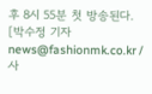후 8시 55분 첫 방송된다.
[박수정 기자 news@fashionmk.co.kr /사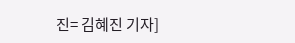진= 김혜진 기자]